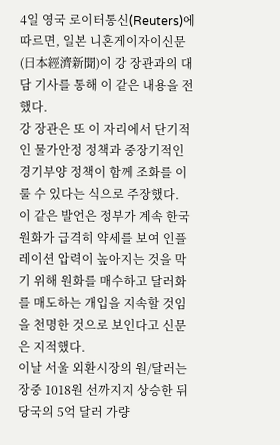4일 영국 로이터통신(Reuters)에 따르면, 일본 니혼게이자이신문(日本經濟新聞)이 강 장관과의 대담 기사를 통해 이 같은 내용을 전했다.
강 장관은 또 이 자리에서 단기적인 물가안정 정책과 중장기적인 경기부양 정책이 함께 조화를 이룰 수 있다는 식으로 주장했다.
이 같은 발언은 정부가 계속 한국 원화가 급격히 약세를 보여 인플레이션 압력이 높아지는 것을 막기 위해 원화를 매수하고 달러화를 매도하는 개입을 지속할 것임을 천명한 것으로 보인다고 신문은 지적했다.
이날 서울 외환시장의 원/달러는 장중 1018원 선까지지 상승한 뒤 당국의 5억 달러 가량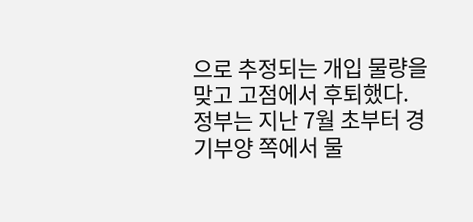으로 추정되는 개입 물량을 맞고 고점에서 후퇴했다.
정부는 지난 7월 초부터 경기부양 쪽에서 물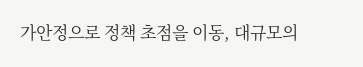가안정으로 정책 초점을 이동, 대규모의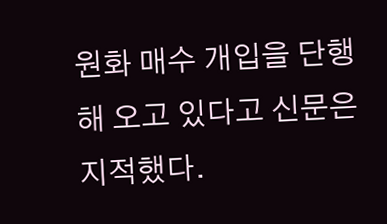원화 매수 개입을 단행해 오고 있다고 신문은 지적했다.